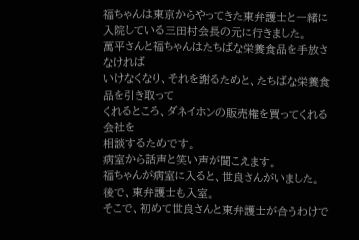福ちゃんは東京からやってきた東弁護士と一緒に
入院している三田村会長の元に行きました。
萬平さんと福ちゃんはたちばな栄養食品を手放さなければ
いけなくなり、それを謝るためと、たちばな栄養食品を引き取って
くれるところ、ダネイホンの販売権を買ってくれる会社を
相談するためです。
病室から話声と笑い声が聞こえます。
福ちゃんが病室に入ると、世良さんがいました。
後で、東弁護士も入室。
そこで、初めて世良さんと東弁護士が合うわけで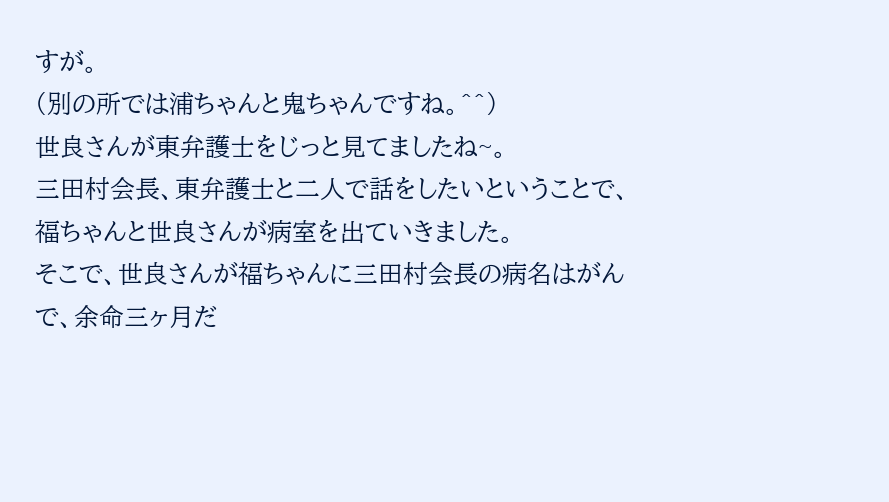すが。
(別の所では浦ちゃんと鬼ちゃんですね。^^)
世良さんが東弁護士をじっと見てましたね~。
三田村会長、東弁護士と二人で話をしたいということで、
福ちゃんと世良さんが病室を出ていきました。
そこで、世良さんが福ちゃんに三田村会長の病名はがんで、余命三ヶ月だ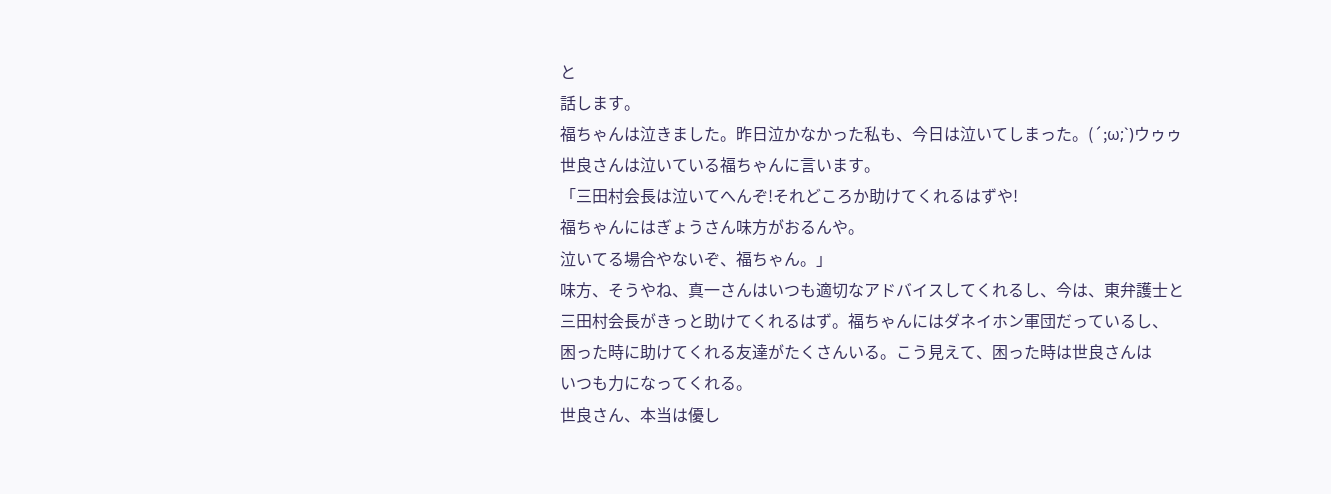と
話します。
福ちゃんは泣きました。昨日泣かなかった私も、今日は泣いてしまった。(´;ω;`)ウゥゥ
世良さんは泣いている福ちゃんに言います。
「三田村会長は泣いてへんぞ!それどころか助けてくれるはずや!
福ちゃんにはぎょうさん味方がおるんや。
泣いてる場合やないぞ、福ちゃん。」
味方、そうやね、真一さんはいつも適切なアドバイスしてくれるし、今は、東弁護士と
三田村会長がきっと助けてくれるはず。福ちゃんにはダネイホン軍団だっているし、
困った時に助けてくれる友達がたくさんいる。こう見えて、困った時は世良さんは
いつも力になってくれる。
世良さん、本当は優し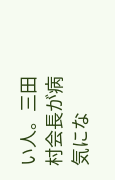い人。三田村会長が病気にな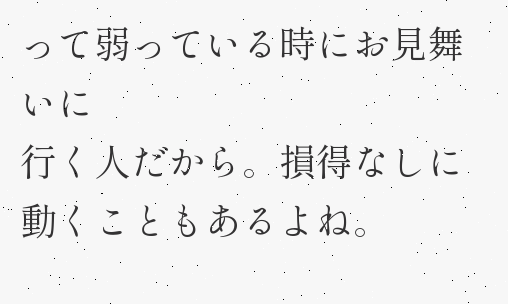って弱っている時にお見舞いに
行く人だから。損得なしに動くこともあるよね。